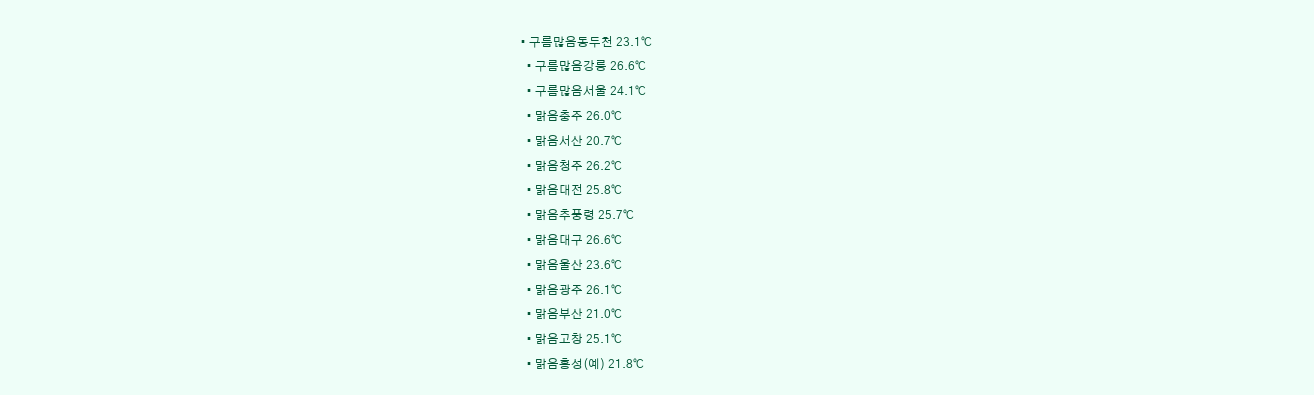• 구름많음동두천 23.1℃
  • 구름많음강릉 26.6℃
  • 구름많음서울 24.1℃
  • 맑음충주 26.0℃
  • 맑음서산 20.7℃
  • 맑음청주 26.2℃
  • 맑음대전 25.8℃
  • 맑음추풍령 25.7℃
  • 맑음대구 26.6℃
  • 맑음울산 23.6℃
  • 맑음광주 26.1℃
  • 맑음부산 21.0℃
  • 맑음고창 25.1℃
  • 맑음홍성(예) 21.8℃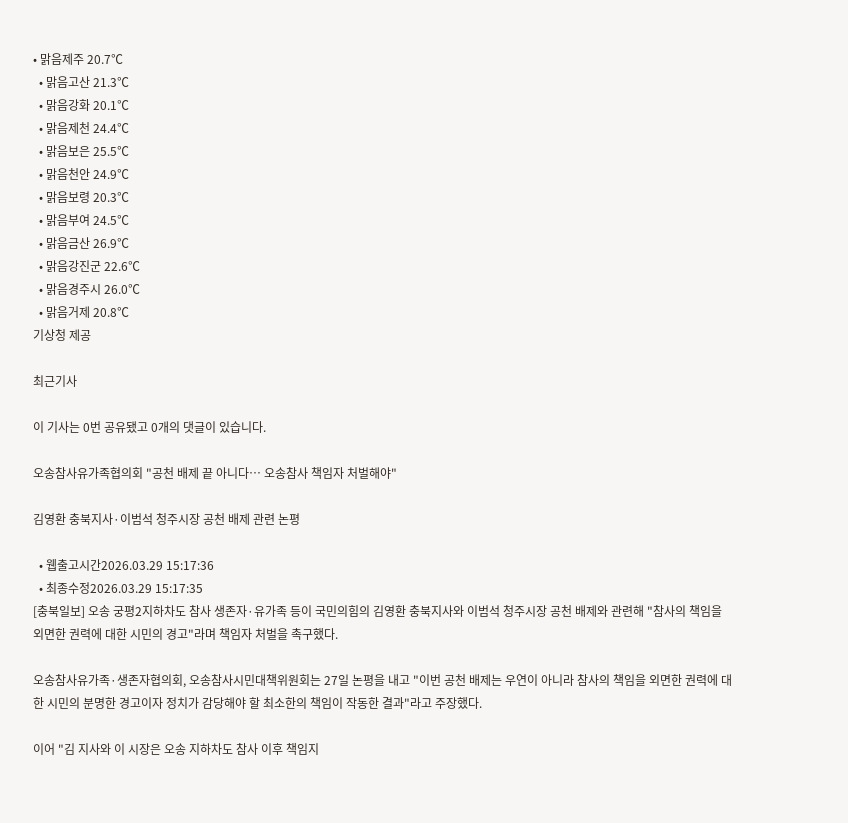• 맑음제주 20.7℃
  • 맑음고산 21.3℃
  • 맑음강화 20.1℃
  • 맑음제천 24.4℃
  • 맑음보은 25.5℃
  • 맑음천안 24.9℃
  • 맑음보령 20.3℃
  • 맑음부여 24.5℃
  • 맑음금산 26.9℃
  • 맑음강진군 22.6℃
  • 맑음경주시 26.0℃
  • 맑음거제 20.8℃
기상청 제공

최근기사

이 기사는 0번 공유됐고 0개의 댓글이 있습니다.

오송참사유가족협의회 "공천 배제 끝 아니다… 오송참사 책임자 처벌해야"

김영환 충북지사·이범석 청주시장 공천 배제 관련 논평

  • 웹출고시간2026.03.29 15:17:36
  • 최종수정2026.03.29 15:17:35
[충북일보] 오송 궁평2지하차도 참사 생존자·유가족 등이 국민의힘의 김영환 충북지사와 이범석 청주시장 공천 배제와 관련해 "참사의 책임을 외면한 권력에 대한 시민의 경고"라며 책임자 처벌을 촉구했다.

오송참사유가족·생존자협의회, 오송참사시민대책위원회는 27일 논평을 내고 "이번 공천 배제는 우연이 아니라 참사의 책임을 외면한 권력에 대한 시민의 분명한 경고이자 정치가 감당해야 할 최소한의 책임이 작동한 결과"라고 주장했다.

이어 "김 지사와 이 시장은 오송 지하차도 참사 이후 책임지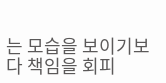는 모습을 보이기보다 책임을 회피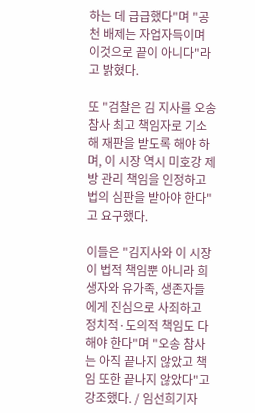하는 데 급급했다"며 "공천 배제는 자업자득이며 이것으로 끝이 아니다"라고 밝혔다.

또 "검찰은 김 지사를 오송참사 최고 책임자로 기소해 재판을 받도록 해야 하며, 이 시장 역시 미호강 제방 관리 책임을 인정하고 법의 심판을 받아야 한다"고 요구했다.

이들은 "김지사와 이 시장이 법적 책임뿐 아니라 희생자와 유가족, 생존자들에게 진심으로 사죄하고 정치적·도의적 책임도 다해야 한다"며 "오송 참사는 아직 끝나지 않았고 책임 또한 끝나지 않았다"고 강조했다. / 임선희기자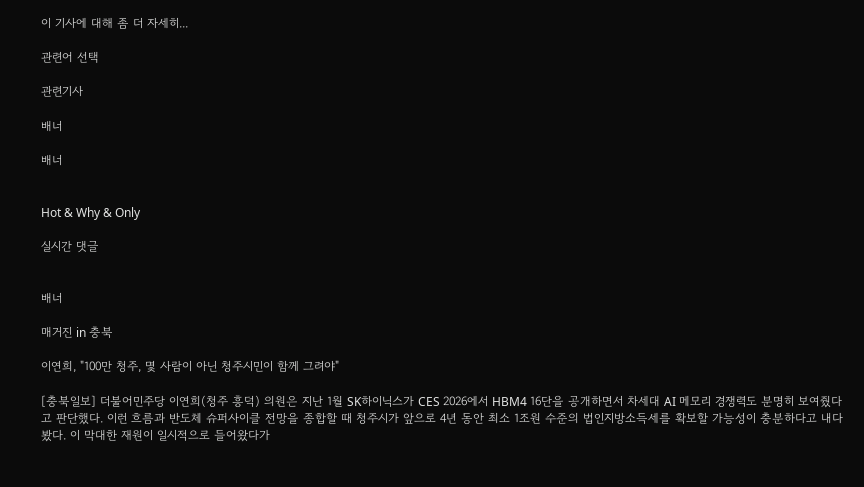이 기사에 대해 좀 더 자세히...

관련어 선택

관련기사

배너

배너


Hot & Why & Only

실시간 댓글


배너

매거진 in 충북

이연희, "100만 청주, 몇 사람이 아닌 청주시민이 함께 그려야"

[충북일보] 더불어민주당 이연희(청주 흥덕) 의원은 지난 1월 SK하이닉스가 CES 2026에서 HBM4 16단을 공개하면서 차세대 AI 메모리 경쟁력도 분명히 보여줬다고 판단했다. 이런 흐름과 반도체 슈퍼사이클 전망을 종합할 때 청주시가 앞으로 4년 동안 최소 1조원 수준의 법인지방소득세를 확보할 가능성이 충분하다고 내다봤다. 이 막대한 재원이 일시적으로 들어왔다가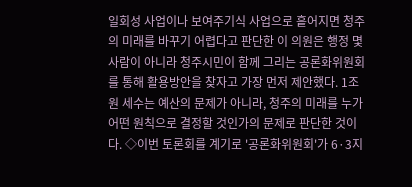일회성 사업이나 보여주기식 사업으로 흩어지면 청주의 미래를 바꾸기 어렵다고 판단한 이 의원은 행정 몇 사람이 아니라 청주시민이 함께 그리는 공론화위원회를 통해 활용방안을 찾자고 가장 먼저 제안했다. 1조원 세수는 예산의 문제가 아니라, 청주의 미래를 누가 어떤 원칙으로 결정할 것인가의 문제로 판단한 것이다. ◇이번 토론회를 계기로 '공론화위원회'가 6·3지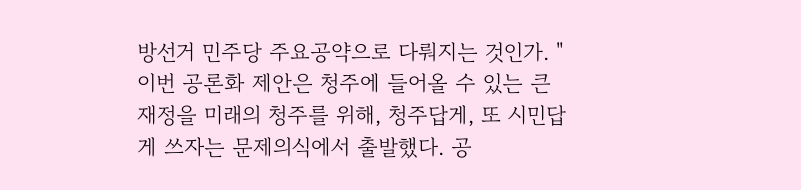방선거 민주당 주요공약으로 다뤄지는 것인가. "이번 공론화 제안은 청주에 들어올 수 있는 큰 재정을 미래의 청주를 위해, 청주답게, 또 시민답게 쓰자는 문제의식에서 출발했다. 공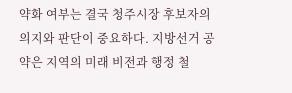약화 여부는 결국 청주시장 후보자의 의지와 판단이 중요하다. 지방선거 공약은 지역의 미래 비전과 행정 철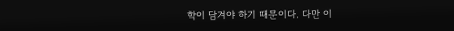학이 담겨야 하기 때문이다. 다만 이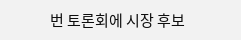번 토론회에 시장 후보